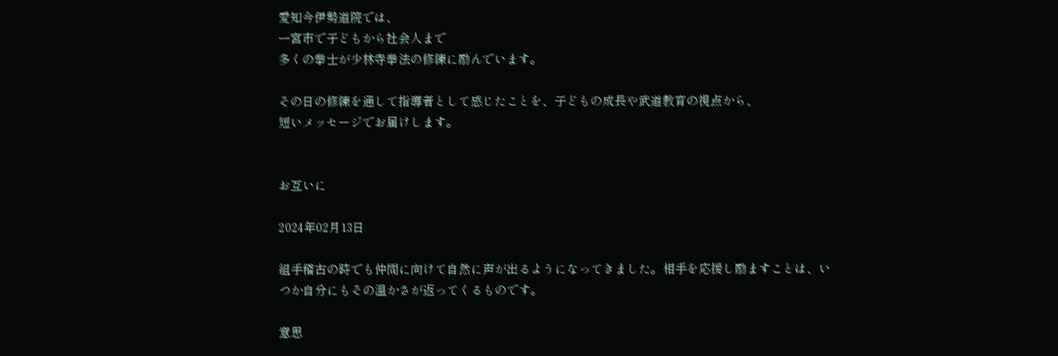愛知今伊勢道院では、
一宮市で子どもから社会人まで
多くの拳士が少林寺拳法の修練に励んでいます。

その日の修練を通して指導者として感じたことを、子どもの成長や武道教育の視点から、
短いメッセージでお届けします。


お互いに

2024年02月13日

組手稽古の時でも仲間に向けて自然に声が出るようになってきました。相手を応援し励ますことは、いつか自分にもその温かさが返ってくるものです。

意思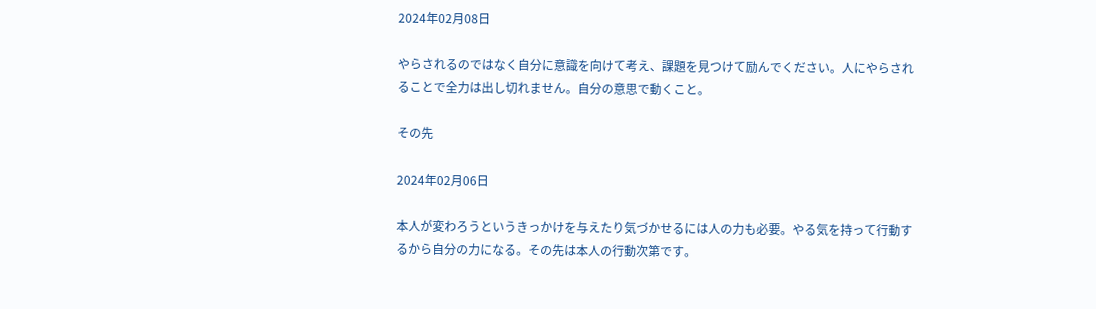2024年02月08日

やらされるのではなく自分に意識を向けて考え、課題を見つけて励んでください。人にやらされることで全力は出し切れません。自分の意思で動くこと。

その先

2024年02月06日

本人が変わろうというきっかけを与えたり気づかせるには人の力も必要。やる気を持って行動するから自分の力になる。その先は本人の行動次第です。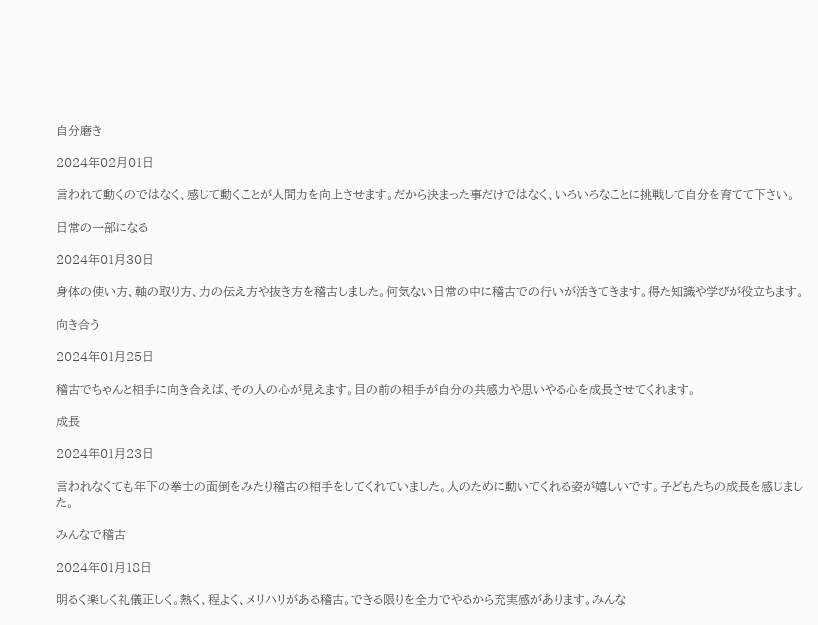自分磨き

2024年02月01日

言われて動くのではなく、感じて動くことが人間力を向上させます。だから決まった事だけではなく、いろいろなことに挑戦して自分を育てて下さい。

日常の一部になる

2024年01月30日

身体の使い方、軸の取り方、力の伝え方や抜き方を稽古しました。何気ない日常の中に稽古での行いが活きてきます。得た知識や学びが役立ちます。

向き合う

2024年01月25日

稽古でちゃんと相手に向き合えば、その人の心が見えます。目の前の相手が自分の共感力や思いやる心を成長させてくれます。

成長

2024年01月23日

言われなくても年下の拳士の面倒をみたり稽古の相手をしてくれていました。人のために動いてくれる姿が嬉しいです。子どもたちの成長を感じました。

みんなで稽古

2024年01月18日

明るく楽しく礼儀正しく。熱く、程よく、メリハリがある稽古。できる限りを全力でやるから充実感があります。みんな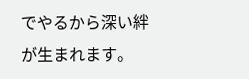でやるから深い絆が生まれます。